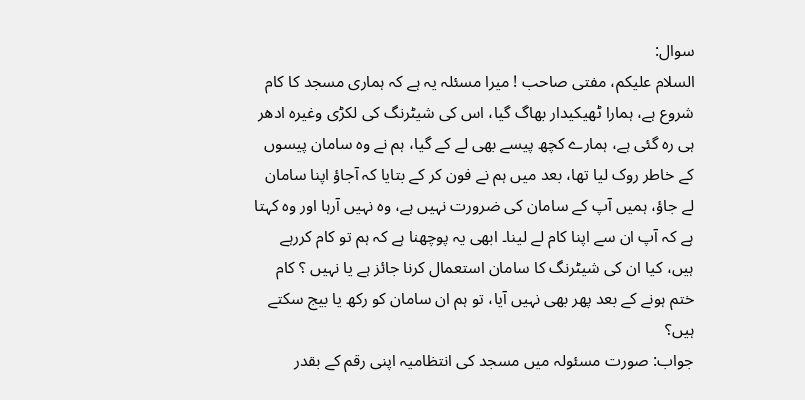سوال:
السلام علیکم، مفتی صاحب ! میرا مسئلہ یہ ہے کہ ہماری مسجد کا کام شروع ہے، ہمارا ٹھیکیدار بھاگ گیا، اس کی شیٹرنگ کی لکڑی وغیرہ ادھر ہی رہ گئی ہے، ہمارے کچھ پیسے بھی لے کے گیا، ہم نے وہ سامان پیسوں کے خاطر روک لیا تھا، بعد میں ہم نے فون کر کے بتایا کہ آجاؤ اپنا سامان لے جاؤ، ہمیں آپ کے سامان کی ضرورت نہیں ہے، وہ نہیں آرہا اور وہ کہتا ہے کہ آپ ان سے اپنا کام لے لینا۔ ابھی یہ پوچھنا ہے کہ ہم تو کام کررہے ہیں، کیا ان کی شیٹرنگ کا سامان استعمال کرنا جائز ہے یا نہیں ؟ کام ختم ہونے کے بعد پھر بھی نہیں آیا، تو ہم ان سامان کو رکھ یا بیج سکتے ہیں؟
جواب: صورت مسئولہ میں مسجد کی انتظاميہ اپنی رقم کے بقدر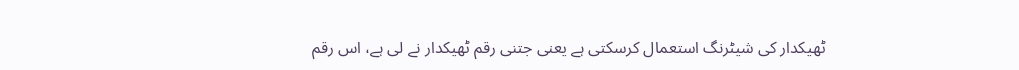ٹھیکدار کی شیٹرنگ استعمال کرسکتی ہے یعنی جتنی رقم ٹھیکدار نے لی ہے، اس رقم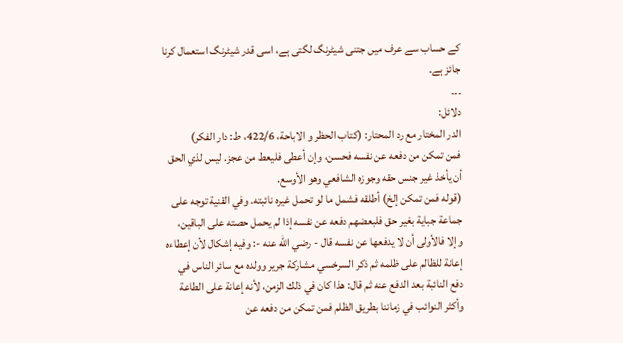کے حساب سے عرف میں جتنی شیٹرنگ لگتی ہے، اسی قدر شیٹرنگ استعمال کرنا جائز ہے۔
۔۔۔
دلائل:
الدر المختار مع رد المحتار: (کتاب الحظر و الاباحة، 422/6، ط: دار الفکر)
فمن تمكن من دفعه عن نفسه فحسن، وإن أعطى فليعط من عجز. ليس لذي الحق أن يأخذ غير جنس حقه وجوزه الشافعي وهو الأوسع.
(قوله فمن تمكن إلخ) أطلقه فشمل ما لو تحمل غيره نائبته. وفي القنية توجه على جماعة جباية بغير حق فلبعضهم دفعه عن نفسه إذا لم يحمل حصته على الباقين، وإلا فالأولى أن لا يدفعها عن نفسه قال - رضي الله عنه -: وفيه إشكال لأن إعطاءه إعانة للظالم على ظلمه ثم ذكر السرخسي مشاركة جرير وولده مع سائر الناس في دفع النائبة بعد الدفع عنه ثم قال: هذا كان في ذلك الزمن، لأنه إعانة على الطاعة وأكثر النوائب في زماننا بطريق الظلم فمن تمكن من دفعه عن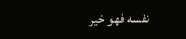نفسه فهو خير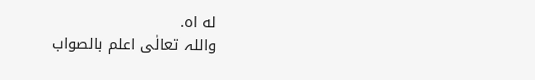له اه.
واللہ تعالٰی اعلم بالصواب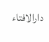دارالافتاء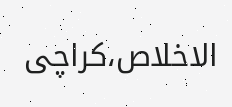الاخلاص،کراچی